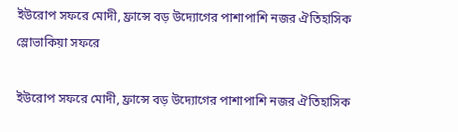ইউরোপ সফরে মোদী, ফ্রান্সে বড় উদ্যোগের পাশাপাশি নজর ঐতিহাসিক স্লোভাকিয়া সফরে

ইউরোপ সফরে মোদী, ফ্রান্সে বড় উদ্যোগের পাশাপাশি নজর ঐতিহাসিক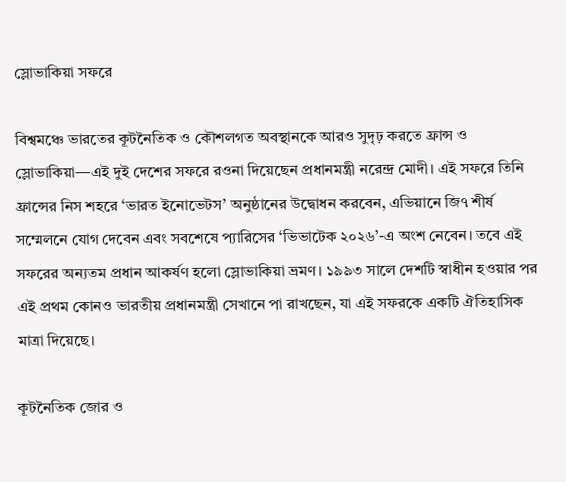স্লোভাকিয়া সফরে

বিশ্বমঞ্চে ভারতের কূটনৈতিক ও কৌশলগত অবস্থানকে আরও সুদৃঢ় করতে ফ্রান্স ও স্লোভাকিয়া—এই দুই দেশের সফরে রওনা দিয়েছেন প্রধানমন্ত্রী নরেন্দ্র মোদী। এই সফরে তিনি ফ্রান্সের নিস শহরে ‘ভারত ইনোভেটস’ অনুষ্ঠানের উদ্বোধন করবেন, এভিয়ানে জি৭ শীর্ষ সম্মেলনে যোগ দেবেন এবং সবশেষে প্যারিসের ‘ভিভাটেক ২০২৬’-এ অংশ নেবেন। তবে এই সফরের অন্যতম প্রধান আকর্ষণ হলো স্লোভাকিয়া ভ্রমণ। ১৯৯৩ সালে দেশটি স্বাধীন হওয়ার পর এই প্রথম কোনও ভারতীয় প্রধানমন্ত্রী সেখানে পা রাখছেন, যা এই সফরকে একটি ঐতিহাসিক মাত্রা দিয়েছে।

কূটনৈতিক জোর ও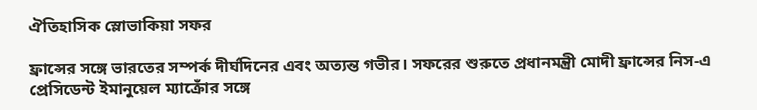ঐতিহাসিক স্লোভাকিয়া সফর

ফ্রান্সের সঙ্গে ভারতের সম্পর্ক দীর্ঘদিনের এবং অত্যন্ত গভীর। সফরের শুরুতে প্রধানমন্ত্রী মোদী ফ্রান্সের নিস-এ প্রেসিডেন্ট ইমানুয়েল ম্যাক্রোঁর সঙ্গে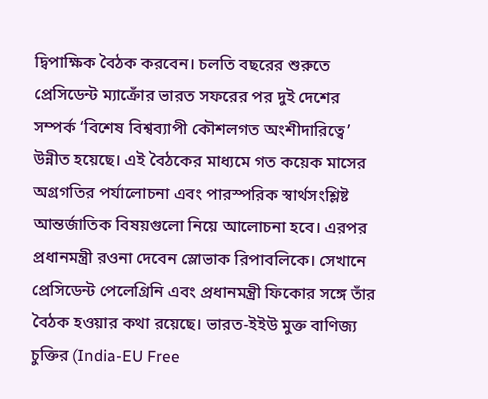দ্বিপাক্ষিক বৈঠক করবেন। চলতি বছরের শুরুতে প্রেসিডেন্ট ম্যাক্রোঁর ভারত সফরের পর দুই দেশের সম্পর্ক ‘বিশেষ বিশ্বব্যাপী কৌশলগত অংশীদারিত্বে’ উন্নীত হয়েছে। এই বৈঠকের মাধ্যমে গত কয়েক মাসের অগ্রগতির পর্যালোচনা এবং পারস্পরিক স্বার্থসংশ্লিষ্ট আন্তর্জাতিক বিষয়গুলো নিয়ে আলোচনা হবে। এরপর প্রধানমন্ত্রী রওনা দেবেন স্লোভাক রিপাবলিকে। সেখানে প্রেসিডেন্ট পেলেগ্রিনি এবং প্রধানমন্ত্রী ফিকোর সঙ্গে তাঁর বৈঠক হওয়ার কথা রয়েছে। ভারত-ইইউ মুক্ত বাণিজ্য চুক্তির (India-EU Free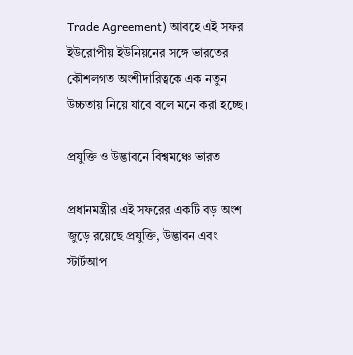Trade Agreement) আবহে এই সফর ইউরোপীয় ইউনিয়নের সঙ্গে ভারতের কৌশলগত অংশীদারিত্বকে এক নতুন উচ্চতায় নিয়ে যাবে বলে মনে করা হচ্ছে।

প্রযুক্তি ও উদ্ভাবনে বিশ্বমঞ্চে ভারত

প্রধানমন্ত্রীর এই সফরের একটি বড় অংশ জুড়ে রয়েছে প্রযুক্তি, উদ্ভাবন এবং স্টার্টআপ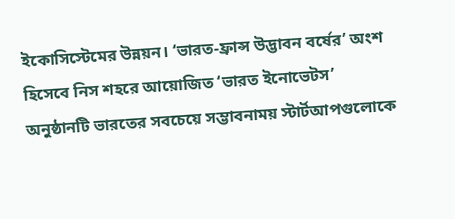ইকোসিস্টেমের উন্নয়ন। ‘ভারত-ফ্রান্স উদ্ভাবন বর্ষের’ অংশ হিসেবে নিস শহরে আয়োজিত ‘ভারত ইনোভেটস’ অনুষ্ঠানটি ভারতের সবচেয়ে সম্ভাবনাময় স্টার্টআপগুলোকে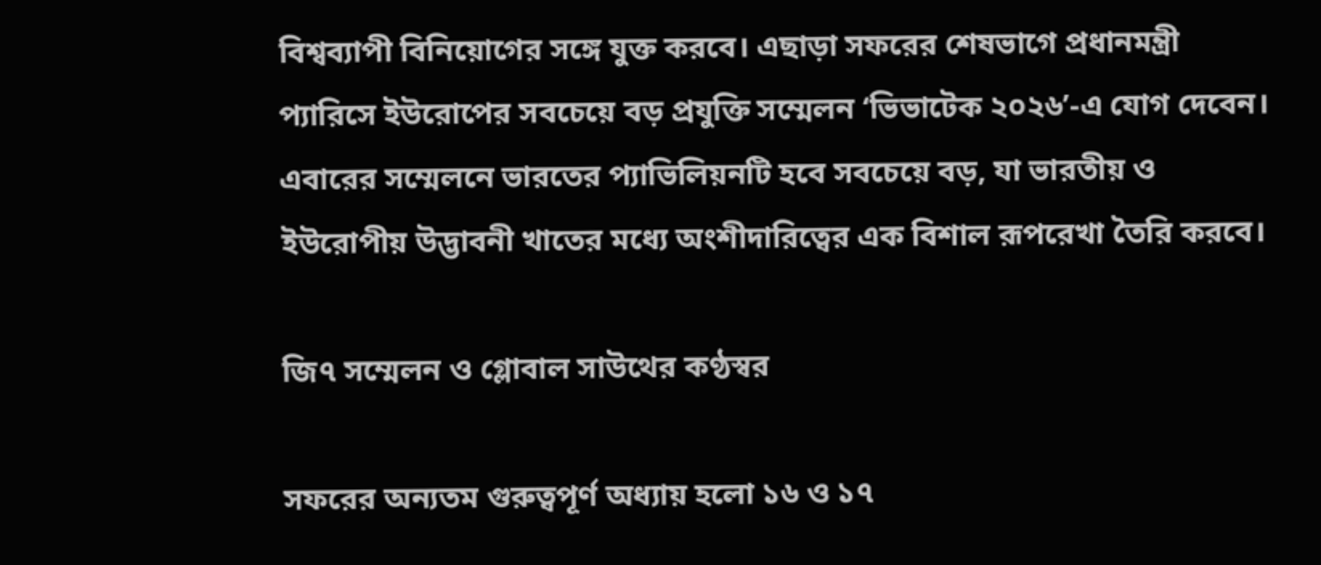বিশ্বব্যাপী বিনিয়োগের সঙ্গে যুক্ত করবে। এছাড়া সফরের শেষভাগে প্রধানমন্ত্রী প্যারিসে ইউরোপের সবচেয়ে বড় প্রযুক্তি সম্মেলন ‘ভিভাটেক ২০২৬’-এ যোগ দেবেন। এবারের সম্মেলনে ভারতের প্যাভিলিয়নটি হবে সবচেয়ে বড়, যা ভারতীয় ও ইউরোপীয় উদ্ভাবনী খাতের মধ্যে অংশীদারিত্বের এক বিশাল রূপরেখা তৈরি করবে।

জি৭ সম্মেলন ও গ্লোবাল সাউথের কণ্ঠস্বর

সফরের অন্যতম গুরুত্বপূর্ণ অধ্যায় হলো ১৬ ও ১৭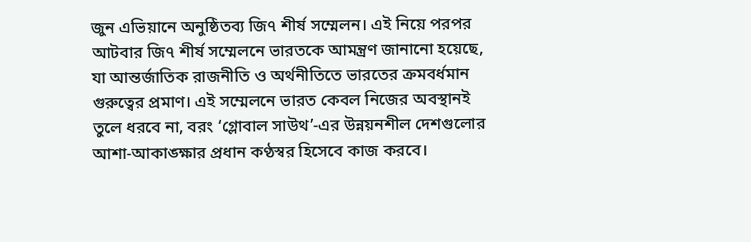জুন এভিয়ানে অনুষ্ঠিতব্য জি৭ শীর্ষ সম্মেলন। এই নিয়ে পরপর আটবার জি৭ শীর্ষ সম্মেলনে ভারতকে আমন্ত্রণ জানানো হয়েছে, যা আন্তর্জাতিক রাজনীতি ও অর্থনীতিতে ভারতের ক্রমবর্ধমান গুরুত্বের প্রমাণ। এই সম্মেলনে ভারত কেবল নিজের অবস্থানই তুলে ধরবে না, বরং ‘গ্লোবাল সাউথ’-এর উন্নয়নশীল দেশগুলোর আশা-আকাঙ্ক্ষার প্রধান কণ্ঠস্বর হিসেবে কাজ করবে।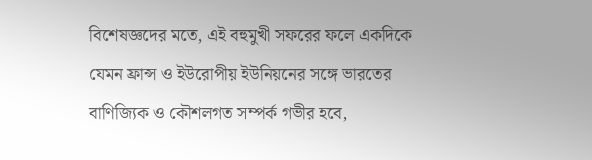বিশেষজ্ঞদের মতে, এই বহুমুখী সফরের ফলে একদিকে যেমন ফ্রান্স ও ইউরোপীয় ইউনিয়নের সঙ্গে ভারতের বাণিজ্যিক ও কৌশলগত সম্পর্ক গভীর হবে,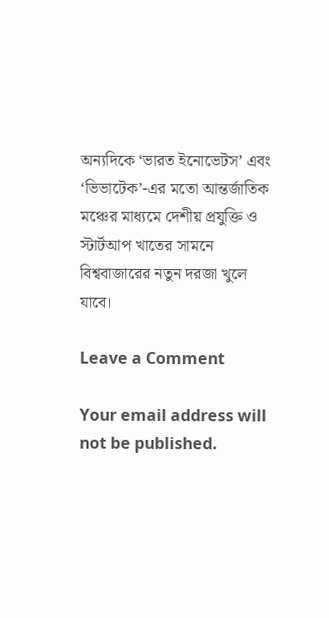অন্যদিকে ‘ভারত ইনোভেটস’ এবং ‘ভিভাটেক’-এর মতো আন্তর্জাতিক মঞ্চের মাধ্যমে দেশীয় প্রযুক্তি ও স্টার্টআপ খাতের সামনে বিশ্ববাজারের নতুন দরজা খুলে যাবে।

Leave a Comment

Your email address will not be published.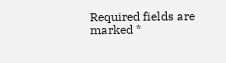Required fields are marked *